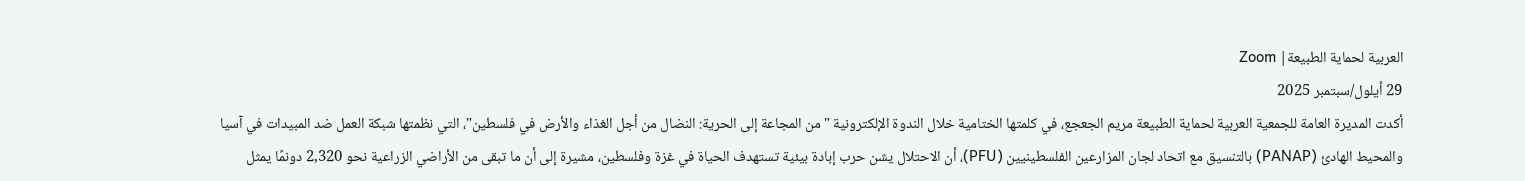العربية لحماية الطبيعة| Zoom
29 أيلول/سبتمبر 2025
أكدت المديرة العامة للجمعية العربية لحماية الطبيعة مريم الجعجع، في كلمتها الختامية خلال الندوة الإلكترونية "من المجاعة إلى الحرية: النضال من أجل الغذاء والأرض في فلسطين"، التي نظمتها شبكة العمل ضد المبيدات في آسيا والمحيط الهادئ (PANAP) بالتنسيق مع اتحاد لجان المزارعين الفلسطينيين (PFU)، أن الاحتلال يشن حرب إبادة بيئية تستهدف الحياة في غزة وفلسطين، مشيرة إلى أن ما تبقى من الأراضي الزراعية نحو 2,320 دونمًا يمثل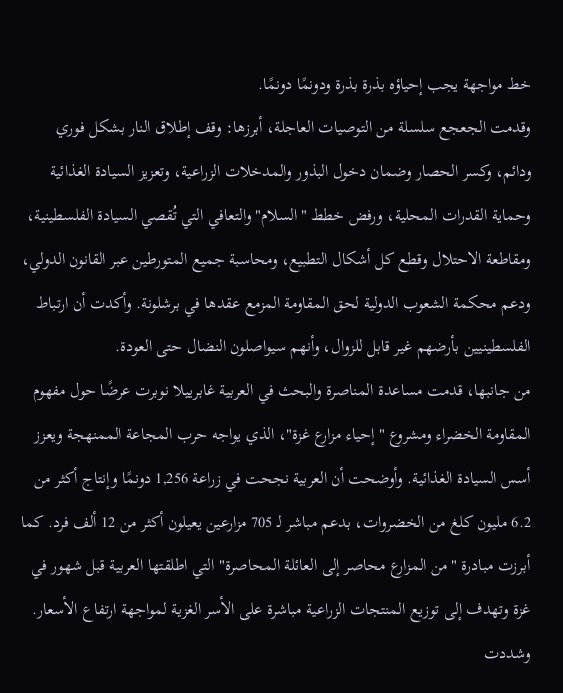خط مواجهة يجب إحياؤه بذرة بذرة ودونمًا دونمًا.
وقدمت الجعجع سلسلة من التوصيات العاجلة، أبرزها: وقف إطلاق النار بشكل فوري ودائم، وكسر الحصار وضمان دخول البذور والمدخلات الزراعية، وتعزيز السيادة الغذائية وحماية القدرات المحلية، ورفض خطط "السلام" والتعافي التي تُقصي السيادة الفلسطينية، ومقاطعة الاحتلال وقطع كل أشكال التطبيع، ومحاسبة جميع المتورطين عبر القانون الدولي، ودعم محكمة الشعوب الدولية لحق المقاومة المزمع عقدها في برشلونة. وأكدت أن ارتباط الفلسطينيين بأرضهم غير قابل للزوال، وأنهم سيواصلون النضال حتى العودة.
من جانبها، قدمت مساعدة المناصرة والبحث في العربية غابرييلا نوبرت عرضًا حول مفهوم المقاومة الخضراء ومشروع "إحياء مزارع غزة"، الذي يواجه حرب المجاعة الممنهجة ويعزز أسس السيادة الغذائية. وأوضحت أن العربية نجحت في زراعة 1,256 دونمًا وإنتاج أكثر من 6.2 مليون كلغ من الخضروات، بدعم مباشر لـ 705 مزارعين يعيلون أكثر من 12 ألف فرد. كما أبرزت مبادرة "من المزارع محاصر إلى العائلة المحاصرة" التي اطلقتها العربية قبل شهور في غزة وتهدف إلى توزيع المنتجات الزراعية مباشرة على الأسر الغزية لمواجهة ارتفاع الأسعار.
وشددت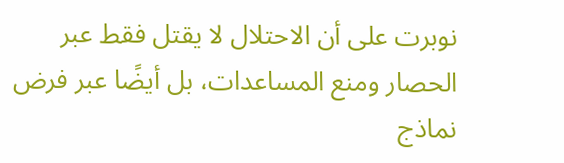نوبرت على أن الاحتلال لا يقتل فقط عبر الحصار ومنع المساعدات، بل أيضًا عبر فرض نماذج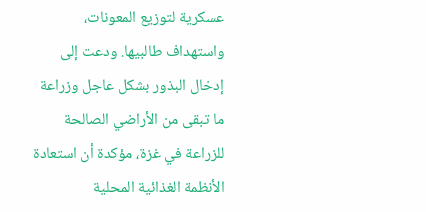عسكرية لتوزيع المعونات، واستهداف طالبيها. ودعت إلى إدخال البذور بشكل عاجل وزراعة ما تبقى من الأراضي الصالحة للزراعة في غزة، مؤكدة أن استعادة الأنظمة الغذائية المحلية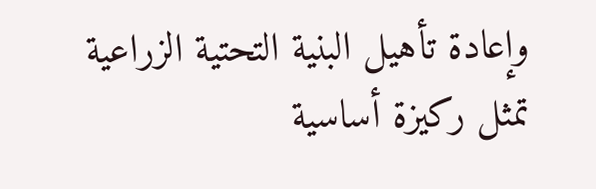وإعادة تأهيل البنية التحتية الزراعية تمثل ركيزة أساسية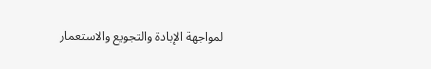لمواجهة الإبادة والتجويع والاستعمار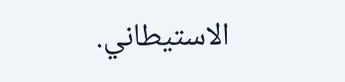الاستيطاني.